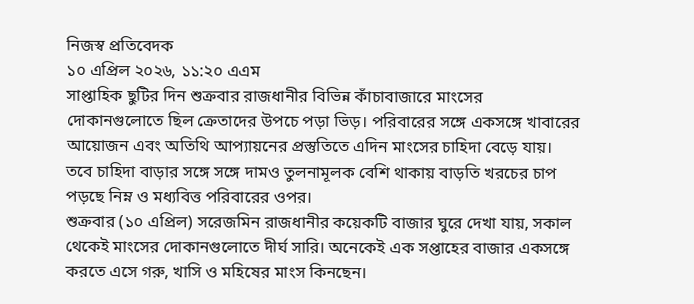নিজস্ব প্রতিবেদক
১০ এপ্রিল ২০২৬, ১১:২০ এএম
সাপ্তাহিক ছুটির দিন শুক্রবার রাজধানীর বিভিন্ন কাঁচাবাজারে মাংসের দোকানগুলোতে ছিল ক্রেতাদের উপচে পড়া ভিড়। পরিবারের সঙ্গে একসঙ্গে খাবারের আয়োজন এবং অতিথি আপ্যায়নের প্রস্তুতিতে এদিন মাংসের চাহিদা বেড়ে যায়। তবে চাহিদা বাড়ার সঙ্গে সঙ্গে দামও তুলনামূলক বেশি থাকায় বাড়তি খরচের চাপ পড়ছে নিম্ন ও মধ্যবিত্ত পরিবারের ওপর।
শুক্রবার (১০ এপ্রিল) সরেজমিন রাজধানীর কয়েকটি বাজার ঘুরে দেখা যায়, সকাল থেকেই মাংসের দোকানগুলোতে দীর্ঘ সারি। অনেকেই এক সপ্তাহের বাজার একসঙ্গে করতে এসে গরু, খাসি ও মহিষের মাংস কিনছেন।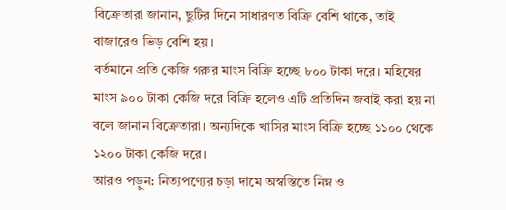বিক্রেতারা জানান, ছুটির দিনে সাধারণত বিক্রি বেশি থাকে, তাই বাজারেও ভিড় বেশি হয়।
বর্তমানে প্রতি কেজি গরুর মাংস বিক্রি হচ্ছে ৮০০ টাকা দরে। মহিষের মাংস ৯০০ টাকা কেজি দরে বিক্রি হলেও এটি প্রতিদিন জবাই করা হয় না বলে জানান বিক্রেতারা। অন্যদিকে খাসির মাংস বিক্রি হচ্ছে ১১০০ থেকে ১২০০ টাকা কেজি দরে।
আরও পড়ুন: নিত্যপণ্যের চড়া দামে অস্বস্তিতে নিম্ন ও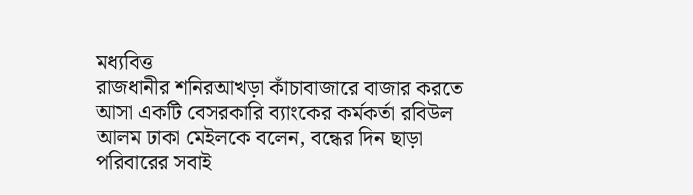মধ্যবিত্ত
রাজধানীর শনিরআখড়া কাঁচাবাজারে বাজার করতে আসা একটি বেসরকারি ব্যাংকের কর্মকর্তা রবিউল আলম ঢাকা মেইলকে বলেন, বন্ধের দিন ছাড়া পরিবারের সবাই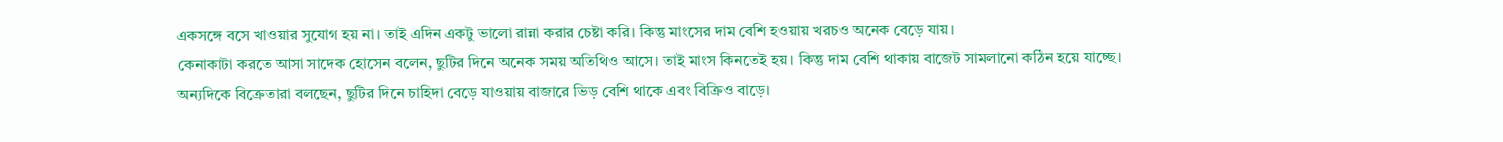একসঙ্গে বসে খাওয়ার সুযোগ হয় না। তাই এদিন একটু ভালো রান্না করার চেষ্টা করি। কিন্তু মাংসের দাম বেশি হওয়ায় খরচও অনেক বেড়ে যায়।
কেনাকাটা করতে আসা সাদেক হোসেন বলেন, ছুটির দিনে অনেক সময় অতিথিও আসে। তাই মাংস কিনতেই হয়। কিন্তু দাম বেশি থাকায় বাজেট সামলানো কঠিন হয়ে যাচ্ছে।
অন্যদিকে বিক্রেতারা বলছেন, ছুটির দিনে চাহিদা বেড়ে যাওয়ায় বাজারে ভিড় বেশি থাকে এবং বিক্রিও বাড়ে।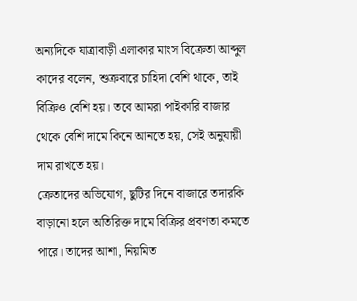অন্যদিকে যাত্রাবাড়ী এলাকার মাংস বিক্রেতা আব্দুল কাদের বলেন, শুক্রবারে চাহিদা বেশি থাকে, তাই বিক্রিও বেশি হয়। তবে আমরা পাইকারি বাজার থেকে বেশি দামে কিনে আনতে হয়, সেই অনুযায়ী দাম রাখতে হয়।
ক্রেতাদের অভিযোগ, ছুটির দিনে বাজারে তদারকি বাড়ানো হলে অতিরিক্ত দামে বিক্রির প্রবণতা কমতে পারে। তাদের আশা, নিয়মিত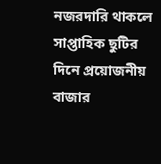নজরদারি থাকলে সাপ্তাহিক ছুটির দিনে প্রয়োজনীয় বাজার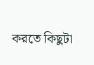করতে কিছুটা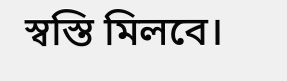স্বস্তি মিলবে।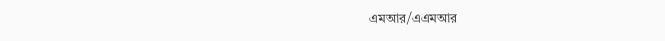এমআর/এএমআর